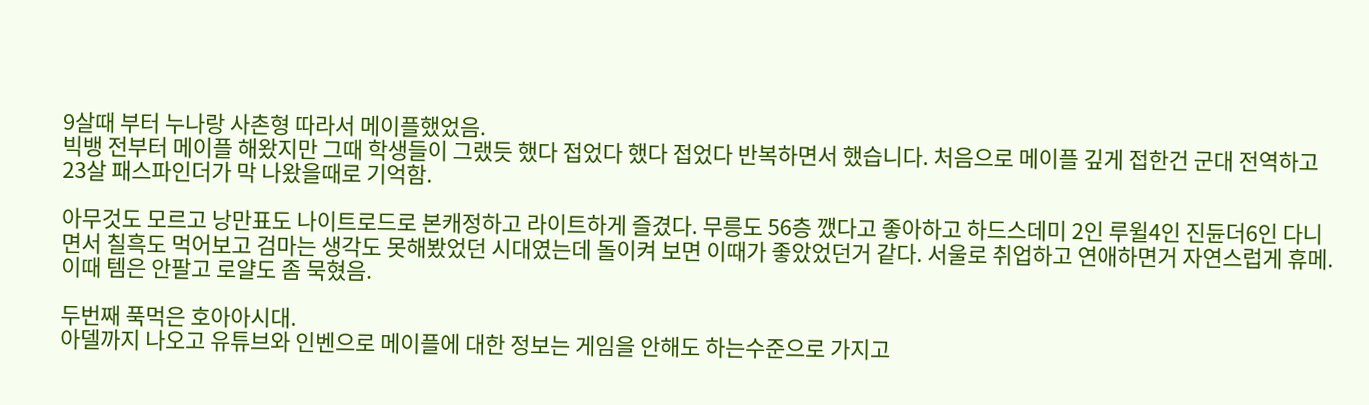9살때 부터 누나랑 사촌형 따라서 메이플했었음.
빅뱅 전부터 메이플 해왔지만 그때 학생들이 그랬듯 했다 접었다 했다 접었다 반복하면서 했습니다. 처음으로 메이플 깊게 접한건 군대 전역하고 23살 패스파인더가 막 나왔을때로 기억함.

아무것도 모르고 낭만표도 나이트로드로 본캐정하고 라이트하게 즐겼다. 무릉도 56층 깼다고 좋아하고 하드스데미 2인 루윌4인 진듄더6인 다니면서 칠흑도 먹어보고 검마는 생각도 못해봤었던 시대였는데 돌이켜 보면 이때가 좋았었던거 같다. 서울로 취업하고 연애하면거 자연스럽게 휴메. 이때 템은 안팔고 로얄도 좀 묵혔음.

두번째 푹먹은 호아아시대.
아델까지 나오고 유튜브와 인벤으로 메이플에 대한 정보는 게임을 안해도 하는수준으로 가지고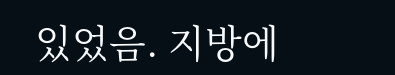있었음. 지방에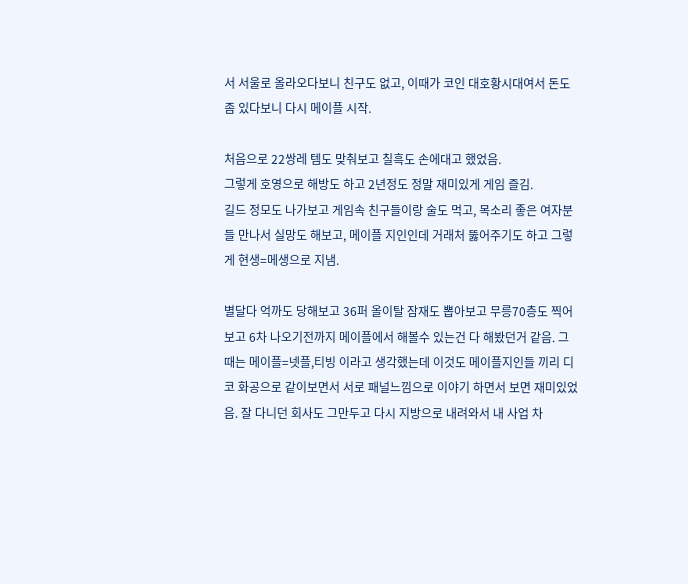서 서울로 올라오다보니 친구도 없고, 이때가 코인 대호황시대여서 돈도 좀 있다보니 다시 메이플 시작.

처음으로 22쌍레 템도 맞춰보고 칠흑도 손에대고 했었음.
그렇게 호영으로 해방도 하고 2년정도 정말 재미있게 게임 즐김.
길드 정모도 나가보고 게임속 친구들이랑 술도 먹고, 목소리 좋은 여자분들 만나서 실망도 해보고, 메이플 지인인데 거래처 뚫어주기도 하고 그렇게 현생=메생으로 지냄.

별달다 억까도 당해보고 36퍼 올이탈 잠재도 뽑아보고 무릉70층도 찍어보고 6차 나오기전까지 메이플에서 해볼수 있는건 다 해봤던거 같음. 그때는 메이플=넷플,티빙 이라고 생각했는데 이것도 메이플지인들 끼리 디코 화공으로 같이보면서 서로 패널느낌으로 이야기 하면서 보면 재미있었음. 잘 다니던 회사도 그만두고 다시 지방으로 내려와서 내 사업 차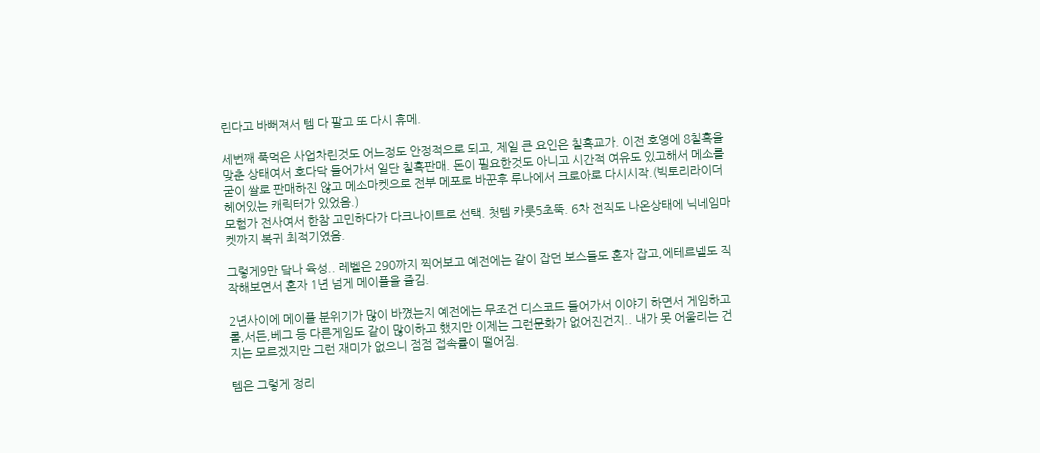린다고 바뻐져서 템 다 팔고 또 다시 휴메.

세번째 푹먹은 사업차린것도 어느정도 안정적으로 되고, 제일 큰 요인은 칠흑교가. 이전 호영에 8칠흑을 맞춘 상태여서 호다닥 들어가서 일단 칠흑판매. 돈이 필요한것도 아니고 시간적 여유도 있고해서 메소를 굳이 쌀로 판매하진 않고 메소마켓으로 전부 메포로 바꾼후 루나에서 크로아로 다시시작.(빅토리라이더 헤어있는 캐릭터가 있었음.)
모험가 전사여서 한참 고민하다가 다크나이트로 선택. 첫템 카룻5초뚝. 6차 전직도 나온상태에 닉네임마켓까지 복귀 최적기였음.

그렇게9만 닼나 육성.. 레벨은 290까지 찍어보고 예전에는 같이 잡던 보스들도 혼자 잡고,에테르넬도 직작해보면서 혼자 1년 넘게 메이플을 즐김.

2년사이에 메이플 분위기가 많이 바꼈는지 예전에는 무조건 디스코드 들어가서 이야기 하면서 게임하고 롤,서든,베그 등 다른게임도 같이 많이하고 했지만 이제는 그런문화가 없어진건지.. 내가 못 어울리는 건지는 모르겠지만 그런 재미가 없으니 점점 접속률이 떨어짐.

템은 그렇게 정리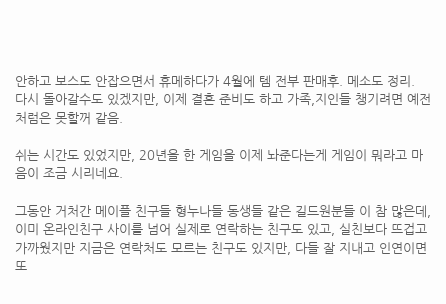안하고 보스도 안잡으면서 휴메하다가 4월에 템 전부 판매후. 메소도 정리.
다시 돌아갈수도 있겠지만, 이제 결혼 준비도 하고 가족,지인들 챙기려면 예전처럼은 못할꺼 같음.

쉬는 시간도 있었지만, 20년을 한 게임을 이제 놔준다는게 게임이 뭐라고 마음이 조금 시리네요.

그동안 거처간 메이플 친구들 형누나들 동생들 같은 길드원분들 이 참 많은데, 이미 온라인친구 사이를 넘어 실제로 연락하는 친구도 있고, 실친보다 뜨겁고 가까웠지만 지금은 연락처도 모르는 친구도 있지만, 다들 잘 지내고 인연이면 또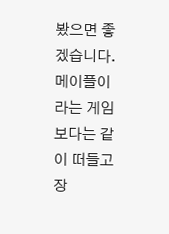봤으면 좋겠습니다. 메이플이라는 게임보다는 같이 떠들고 장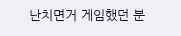난치면거 게임했던 분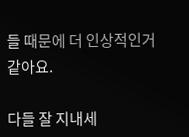들 때문에 더 인상적인거 같아요.

다들 잘 지내세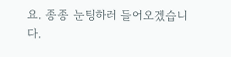요. 종종 눈팅하러 들어오겠습니다.